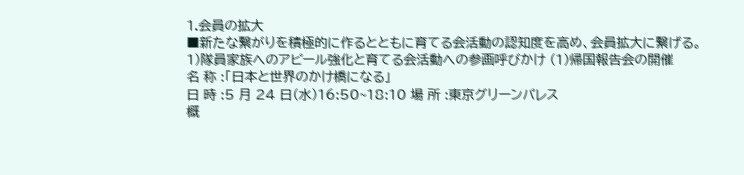1.会員の拡大
■新たな繋がりを積極的に作るとともに育てる会活動の認知度を高め、会員拡大に繋げる。
1)隊員家族へのアピール強化と育てる会活動への参画呼びかけ (1)帰国報告会の開催
名 称 :「日本と世界のかけ橋になる」
日 時 :5 月 24 日(水)16:50~18:10 場 所 :東京グリーンパレス
概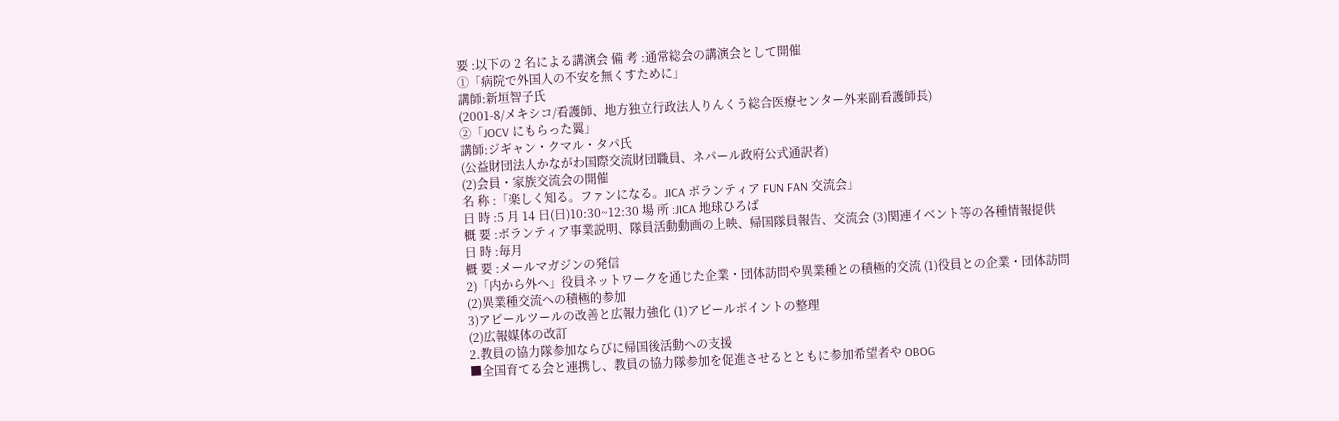要 :以下の 2 名による講演会 備 考 :通常総会の講演会として開催
①「病院で外国人の不安を無くすために」
講師:新垣智子氏
(2001-8/メキシコ/看護師、地方独立行政法人りんくう総合医療センター外来副看護師長)
②「JOCV にもらった翼」
講師:ジギャン・クマル・タパ氏
(公益財団法人かながわ国際交流財団職員、ネパール政府公式通訳者)
(2)会員・家族交流会の開催
名 称 :「楽しく知る。ファンになる。JICA ボランティア FUN FAN 交流会」
日 時 :5 月 14 日(日)10:30~12:30 場 所 :JICA 地球ひろば
概 要 :ボランティア事業説明、隊員活動動画の上映、帰国隊員報告、交流会 (3)関連イベント等の各種情報提供
日 時 :毎月
概 要 :メールマガジンの発信
2)「内から外へ」役員ネットワークを通じた企業・団体訪問や異業種との積極的交流 (1)役員との企業・団体訪問
(2)異業種交流への積極的参加
3)アピールツールの改善と広報力強化 (1)アピールポイントの整理
(2)広報媒体の改訂
2.教員の協力隊参加ならびに帰国後活動への支援
■全国育てる会と連携し、教員の協力隊参加を促進させるとともに参加希望者や OBOG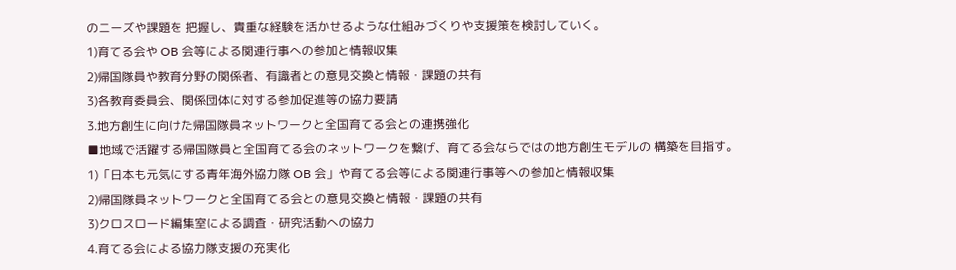のニーズや課題を 把握し、貴重な経験を活かせるような仕組みづくりや支援策を検討していく。
1)育てる会や OB 会等による関連行事への参加と情報収集
2)帰国隊員や教育分野の関係者、有識者との意見交換と情報・課題の共有
3)各教育委員会、関係団体に対する参加促進等の協力要請
3.地方創生に向けた帰国隊員ネットワークと全国育てる会との連携強化
■地域で活躍する帰国隊員と全国育てる会のネットワークを繋げ、育てる会ならではの地方創生モデルの 構築を目指す。
1)「日本も元気にする青年海外協力隊 OB 会」や育てる会等による関連行事等への参加と情報収集
2)帰国隊員ネットワークと全国育てる会との意見交換と情報・課題の共有
3)クロスロード編集室による調査・研究活動への協力
4.育てる会による協力隊支援の充実化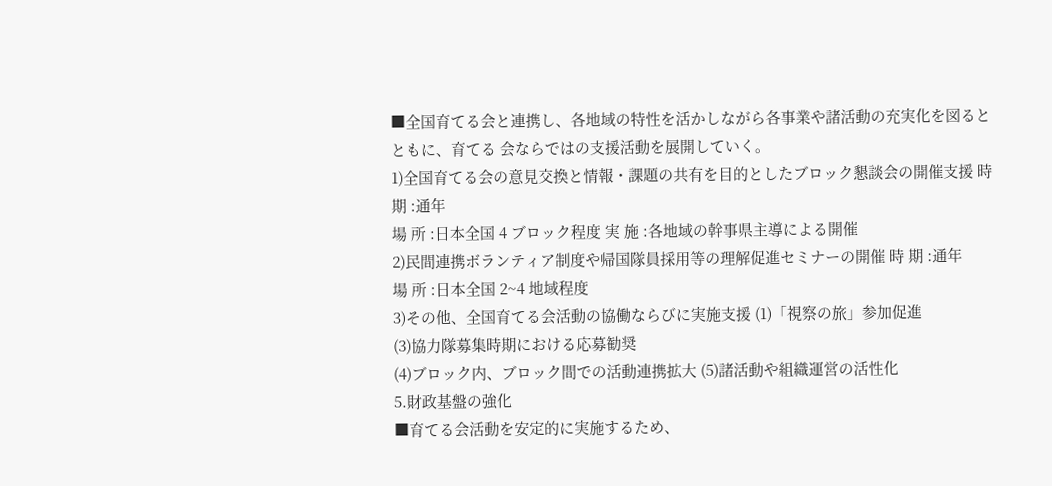■全国育てる会と連携し、各地域の特性を活かしながら各事業や諸活動の充実化を図るとともに、育てる 会ならではの支援活動を展開していく。
1)全国育てる会の意見交換と情報・課題の共有を目的としたブロック懇談会の開催支援 時 期 :通年
場 所 :日本全国 4 ブロック程度 実 施 :各地域の幹事県主導による開催
2)民間連携ボランティア制度や帰国隊員採用等の理解促進セミナーの開催 時 期 :通年
場 所 :日本全国 2~4 地域程度
3)その他、全国育てる会活動の協働ならびに実施支援 (1)「視察の旅」参加促進
(3)協力隊募集時期における応募勧奨
(4)ブロック内、ブロック間での活動連携拡大 (5)諸活動や組織運営の活性化
5.財政基盤の強化
■育てる会活動を安定的に実施するため、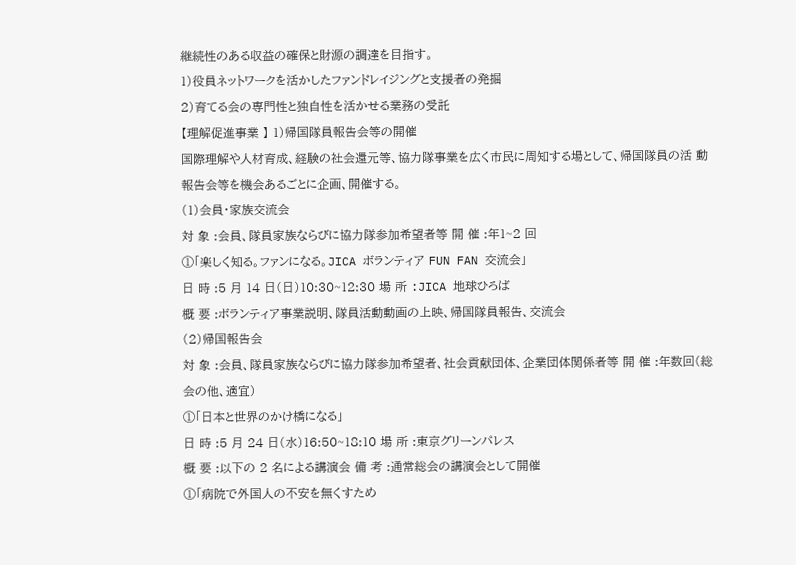継続性のある収益の確保と財源の調達を目指す。
1)役員ネットワークを活かしたファンドレイジングと支援者の発掘
2)育てる会の専門性と独自性を活かせる業務の受託
【理解促進事業 】 1)帰国隊員報告会等の開催
国際理解や人材育成、経験の社会還元等、協力隊事業を広く市民に周知する場として、帰国隊員の活 動報告会等を機会あるごとに企画、開催する。
(1)会員・家族交流会
対 象 :会員、隊員家族ならびに協力隊参加希望者等 開 催 :年1~2 回
①「楽しく知る。ファンになる。JICA ボランティア FUN FAN 交流会」
日 時 :5 月 14 日(日)10:30~12:30 場 所 :JICA 地球ひろば
概 要 :ボランティア事業説明、隊員活動動画の上映、帰国隊員報告、交流会
(2)帰国報告会
対 象 :会員、隊員家族ならびに協力隊参加希望者、社会貢献団体、企業団体関係者等 開 催 :年数回(総会の他、適宜)
①「日本と世界のかけ橋になる」
日 時 :5 月 24 日(水)16:50~18:10 場 所 :東京グリーンパレス
概 要 :以下の 2 名による講演会 備 考 :通常総会の講演会として開催
①「病院で外国人の不安を無くすため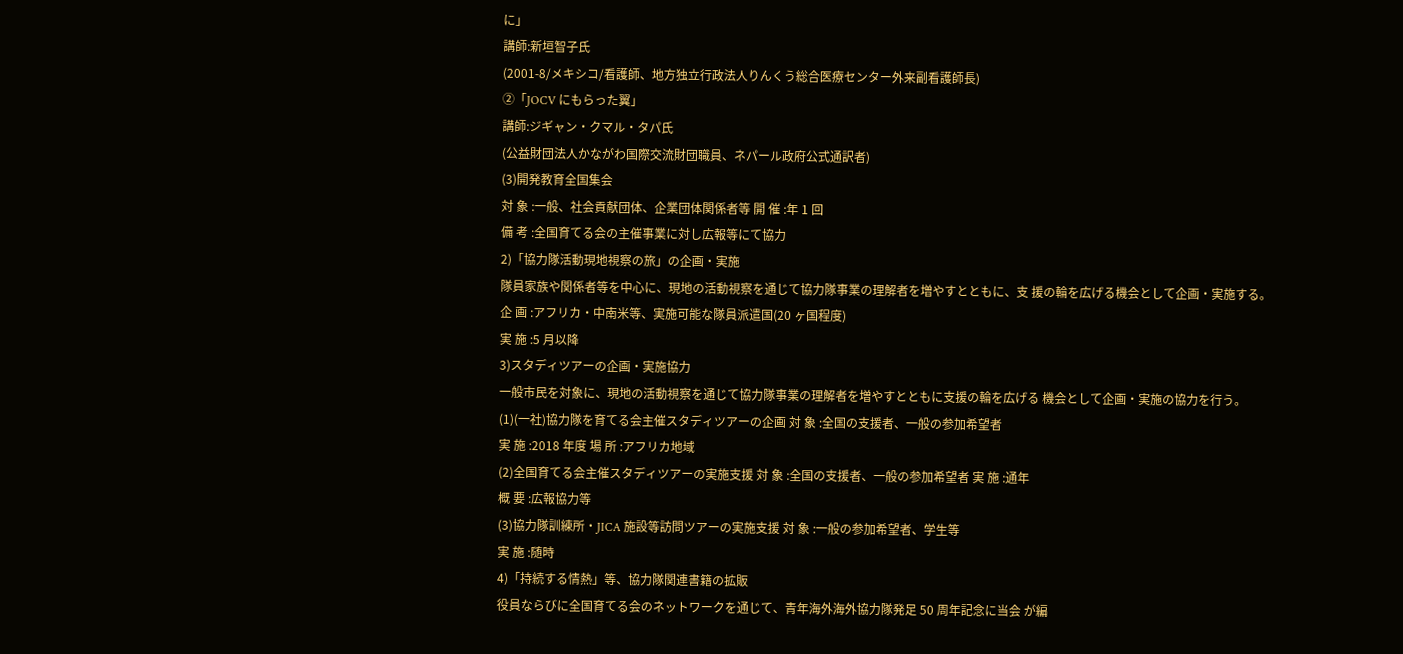に」
講師:新垣智子氏
(2001-8/メキシコ/看護師、地方独立行政法人りんくう総合医療センター外来副看護師長)
②「JOCV にもらった翼」
講師:ジギャン・クマル・タパ氏
(公益財団法人かながわ国際交流財団職員、ネパール政府公式通訳者)
(3)開発教育全国集会
対 象 :一般、社会貢献団体、企業団体関係者等 開 催 :年 1 回
備 考 :全国育てる会の主催事業に対し広報等にて協力
2)「協力隊活動現地視察の旅」の企画・実施
隊員家族や関係者等を中心に、現地の活動視察を通じて協力隊事業の理解者を増やすとともに、支 援の輪を広げる機会として企画・実施する。
企 画 :アフリカ・中南米等、実施可能な隊員派遣国(20 ヶ国程度)
実 施 :5 月以降
3)スタディツアーの企画・実施協力
一般市民を対象に、現地の活動視察を通じて協力隊事業の理解者を増やすとともに支援の輪を広げる 機会として企画・実施の協力を行う。
(1)(一社)協力隊を育てる会主催スタディツアーの企画 対 象 :全国の支援者、一般の参加希望者
実 施 :2018 年度 場 所 :アフリカ地域
(2)全国育てる会主催スタディツアーの実施支援 対 象 :全国の支援者、一般の参加希望者 実 施 :通年
概 要 :広報協力等
(3)協力隊訓練所・JICA 施設等訪問ツアーの実施支援 対 象 :一般の参加希望者、学生等
実 施 :随時
4)「持続する情熱」等、協力隊関連書籍の拡販
役員ならびに全国育てる会のネットワークを通じて、青年海外海外協力隊発足 50 周年記念に当会 が編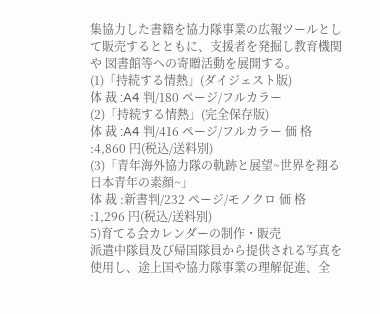集協力した書籍を協力隊事業の広報ツールとして販売するとともに、支援者を発掘し教育機関や 図書館等への寄贈活動を展開する。
(1)「持続する情熱」(ダイジェスト版)
体 裁 :A4 判/180 ページ/フルカラー
(2)「持続する情熱」(完全保存版)
体 裁 :A4 判/416 ページ/フルカラー 価 格 :4,860 円(税込/送料別)
(3)「青年海外協力隊の軌跡と展望~世界を翔る日本青年の素顔~」
体 裁 :新書判/232 ページ/モノクロ 価 格 :1,296 円(税込/送料別)
5)育てる会カレンダーの制作・販売
派遣中隊員及び帰国隊員から提供される写真を使用し、途上国や協力隊事業の理解促進、全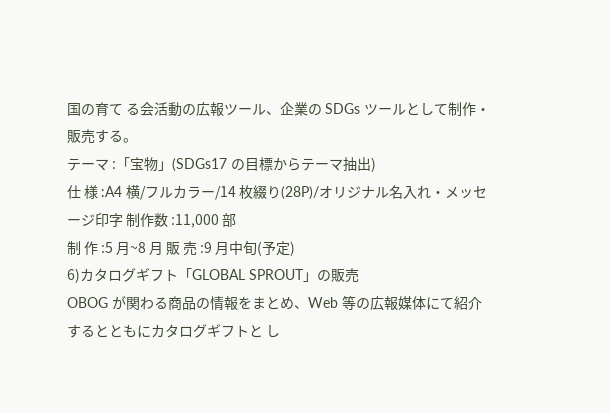国の育て る会活動の広報ツール、企業の SDGs ツールとして制作・販売する。
テーマ :「宝物」(SDGs17 の目標からテーマ抽出)
仕 様 :A4 横/フルカラー/14 枚綴り(28P)/オリジナル名入れ・メッセージ印字 制作数 :11,000 部
制 作 :5 月~8 月 販 売 :9 月中旬(予定)
6)カタログギフト「GLOBAL SPROUT」の販売
OBOG が関わる商品の情報をまとめ、Web 等の広報媒体にて紹介するとともにカタログギフトと し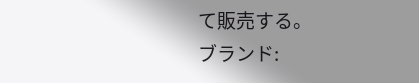て販売する。
ブランド: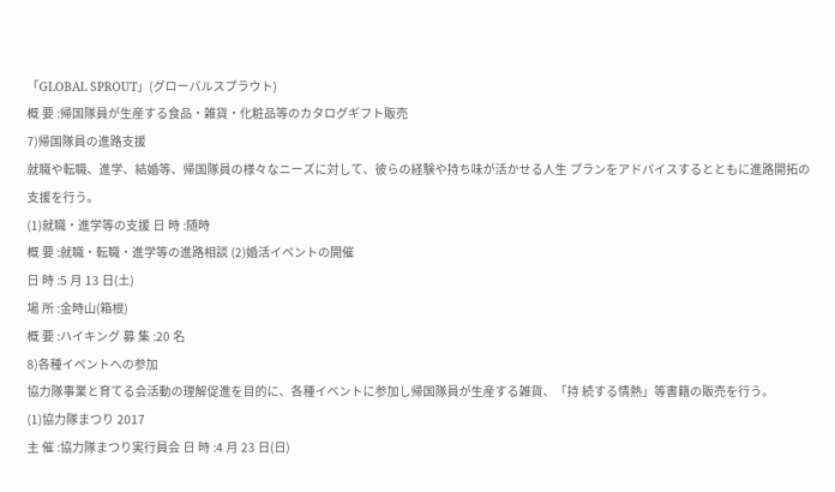「GLOBAL SPROUT」(グローバルスプラウト)
概 要 :帰国隊員が生産する食品・雑貨・化粧品等のカタログギフト販売
7)帰国隊員の進路支援
就職や転職、進学、結婚等、帰国隊員の様々なニーズに対して、彼らの経験や持ち味が活かせる人生 プランをアドバイスするとともに進路開拓の支援を行う。
(1)就職・進学等の支援 日 時 :随時
概 要 :就職・転職・進学等の進路相談 (2)婚活イベントの開催
日 時 :5 月 13 日(土)
場 所 :金時山(箱根)
概 要 :ハイキング 募 集 :20 名
8)各種イベントへの参加
協力隊事業と育てる会活動の理解促進を目的に、各種イベントに参加し帰国隊員が生産する雑貨、「持 続する情熱」等書籍の販売を行う。
(1)協力隊まつり 2017
主 催 :協力隊まつり実行員会 日 時 :4 月 23 日(日)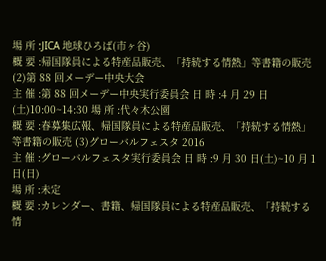場 所 :JICA 地球ひろば(市ヶ谷)
概 要 :帰国隊員による特産品販売、「持続する情熱」等書籍の販売
(2)第 88 回メーデー中央大会
主 催 :第 88 回メーデー中央実行委員会 日 時 :4 月 29 日(土)10:00~14:30 場 所 :代々木公園
概 要 :春募集広報、帰国隊員による特産品販売、「持続する情熱」等書籍の販売 (3)グローバルフェスタ 2016
主 催 :グローバルフェスタ実行委員会 日 時 :9 月 30 日(土)~10 月 1 日(日)
場 所 :未定
概 要 :カレンダー、書籍、帰国隊員による特産品販売、「持続する情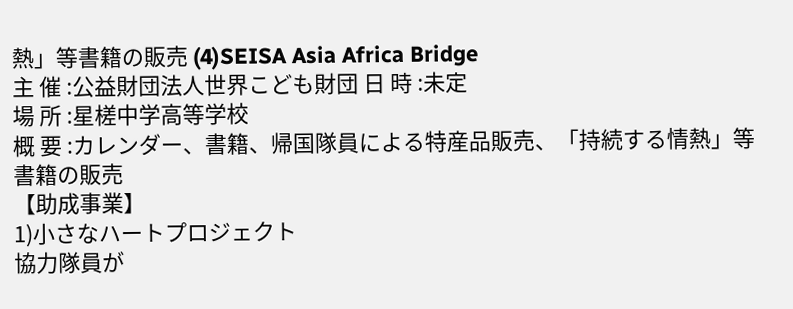熱」等書籍の販売 (4)SEISA Asia Africa Bridge
主 催 :公益財団法人世界こども財団 日 時 :未定
場 所 :星槎中学高等学校
概 要 :カレンダー、書籍、帰国隊員による特産品販売、「持続する情熱」等書籍の販売
【助成事業】
1)小さなハートプロジェクト
協力隊員が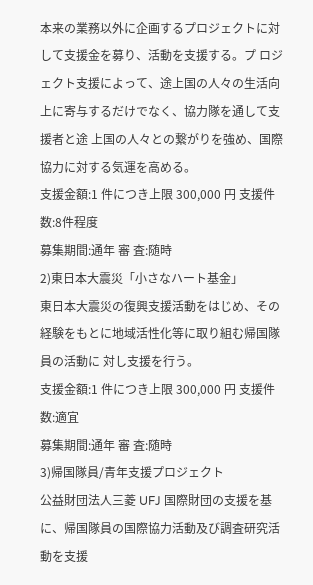本来の業務以外に企画するプロジェクトに対して支援金を募り、活動を支援する。プ ロジェクト支援によって、途上国の人々の生活向上に寄与するだけでなく、協力隊を通して支援者と途 上国の人々との繋がりを強め、国際協力に対する気運を高める。
支援金額:1 件につき上限 300,000 円 支援件数:8件程度
募集期間:通年 審 査:随時
2)東日本大震災「小さなハート基金」
東日本大震災の復興支援活動をはじめ、その経験をもとに地域活性化等に取り組む帰国隊員の活動に 対し支援を行う。
支援金額:1 件につき上限 300,000 円 支援件数:適宜
募集期間:通年 審 査:随時
3)帰国隊員/青年支援プロジェクト
公益財団法人三菱 UFJ 国際財団の支援を基に、帰国隊員の国際協力活動及び調査研究活動を支援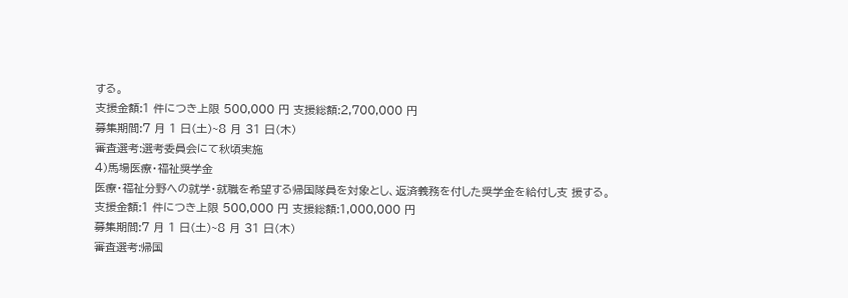する。
支援金額:1 件につき上限 500,000 円 支援総額:2,700,000 円
募集期間:7 月 1 日(土)~8 月 31 日(木)
審査選考:選考委員会にて秋頃実施
4)馬場医療・福祉奨学金
医療・福祉分野への就学・就職を希望する帰国隊員を対象とし、返済義務を付した奨学金を給付し支 援する。
支援金額:1 件につき上限 500,000 円 支援総額:1,000,000 円
募集期間:7 月 1 日(土)~8 月 31 日(木)
審査選考:帰国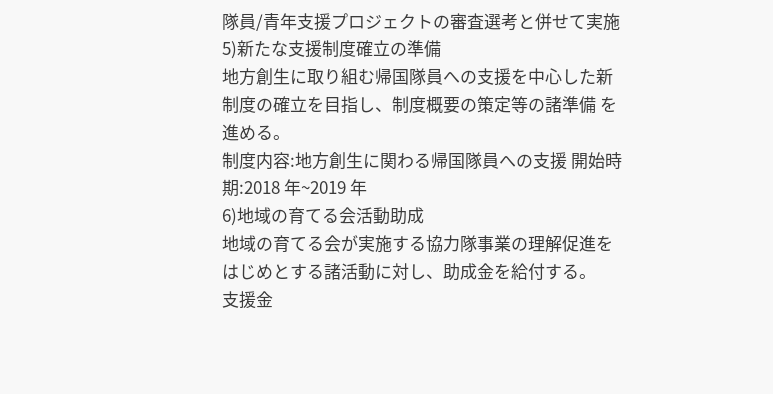隊員/青年支援プロジェクトの審査選考と併せて実施
5)新たな支援制度確立の準備
地方創生に取り組む帰国隊員への支援を中心した新制度の確立を目指し、制度概要の策定等の諸準備 を進める。
制度内容:地方創生に関わる帰国隊員への支援 開始時期:2018 年~2019 年
6)地域の育てる会活動助成
地域の育てる会が実施する協力隊事業の理解促進をはじめとする諸活動に対し、助成金を給付する。
支援金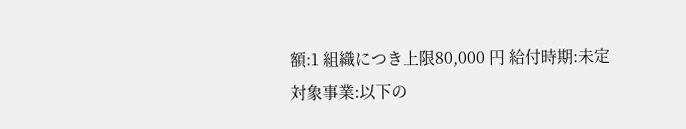額:1 組織につき上限80,000 円 給付時期:未定
対象事業:以下の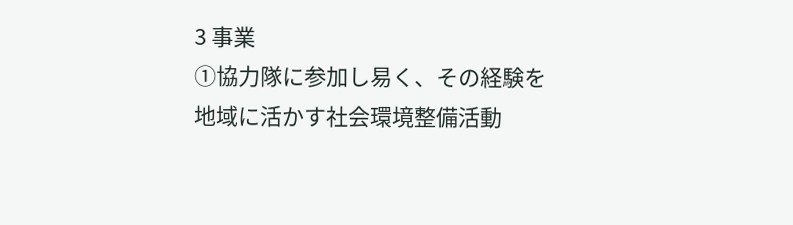3 事業
①協力隊に参加し易く、その経験を地域に活かす社会環境整備活動